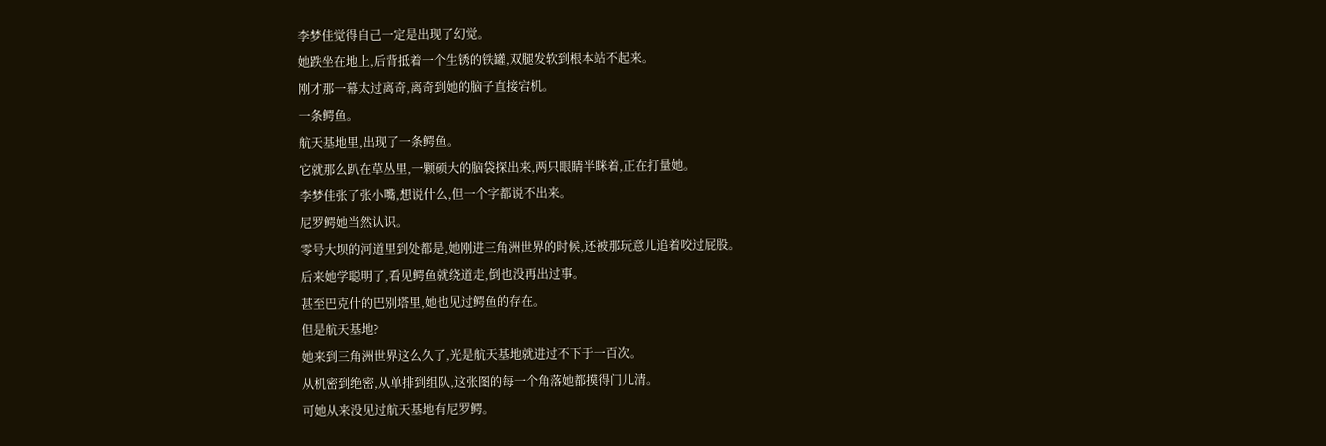李梦佳觉得自己一定是出现了幻觉。
她跌坐在地上,后背抵着一个生锈的铁罐,双腿发软到根本站不起来。
刚才那一幕太过离奇,离奇到她的脑子直接宕机。
一条鳄鱼。
航天基地里,出现了一条鳄鱼。
它就那么趴在草丛里,一颗硕大的脑袋探出来,两只眼睛半眯着,正在打量她。
李梦佳张了张小嘴,想说什么,但一个字都说不出来。
尼罗鳄她当然认识。
零号大坝的河道里到处都是,她刚进三角洲世界的时候,还被那玩意儿追着咬过屁股。
后来她学聪明了,看见鳄鱼就绕道走,倒也没再出过事。
甚至巴克什的巴别塔里,她也见过鳄鱼的存在。
但是航天基地?
她来到三角洲世界这么久了,光是航天基地就进过不下于一百次。
从机密到绝密,从单排到组队,这张图的每一个角落她都摸得门儿清。
可她从来没见过航天基地有尼罗鳄。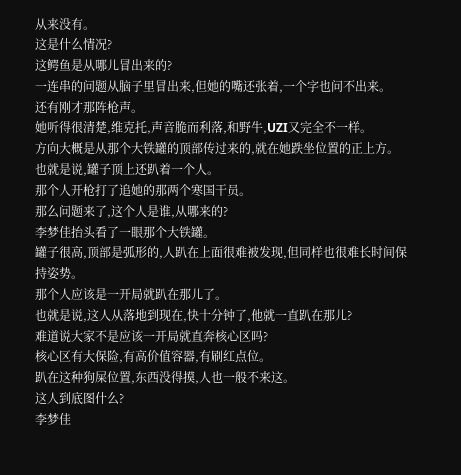从来没有。
这是什么情况?
这鳄鱼是从哪儿冒出来的?
一连串的问题从脑子里冒出来,但她的嘴还张着,一个字也问不出来。
还有刚才那阵枪声。
她听得很清楚,维克托,声音脆而利落,和野牛,UZI又完全不一样。
方向大概是从那个大铁罐的顶部传过来的,就在她跌坐位置的正上方。
也就是说,罐子顶上还趴着一个人。
那个人开枪打了追她的那两个寒国干员。
那么问题来了,这个人是谁,从哪来的?
李梦佳抬头看了一眼那个大铁罐。
罐子很高,顶部是弧形的,人趴在上面很难被发现,但同样也很难长时间保持姿势。
那个人应该是一开局就趴在那儿了。
也就是说,这人从落地到现在,快十分钟了,他就一直趴在那儿?
难道说大家不是应该一开局就直奔核心区吗?
核心区有大保险,有高价值容器,有刷红点位。
趴在这种狗屎位置,东西没得摸,人也一般不来这。
这人到底图什么?
李梦佳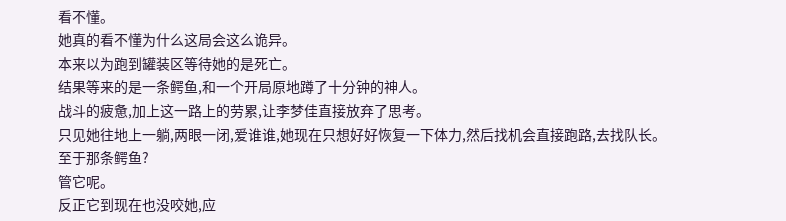看不懂。
她真的看不懂为什么这局会这么诡异。
本来以为跑到罐装区等待她的是死亡。
结果等来的是一条鳄鱼,和一个开局原地蹲了十分钟的神人。
战斗的疲惫,加上这一路上的劳累,让李梦佳直接放弃了思考。
只见她往地上一躺,两眼一闭,爱谁谁,她现在只想好好恢复一下体力,然后找机会直接跑路,去找队长。
至于那条鳄鱼?
管它呢。
反正它到现在也没咬她,应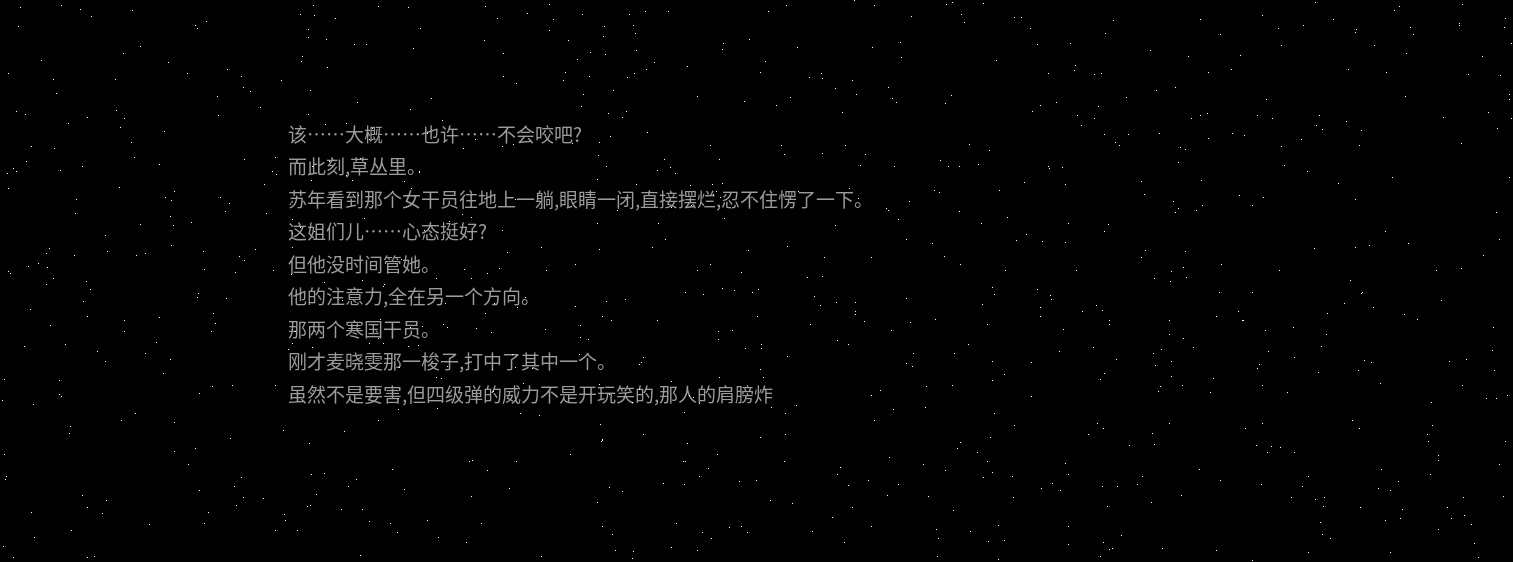该……大概……也许……不会咬吧?
而此刻,草丛里。
苏年看到那个女干员往地上一躺,眼睛一闭,直接摆烂,忍不住愣了一下。
这姐们儿……心态挺好?
但他没时间管她。
他的注意力,全在另一个方向。
那两个寒国干员。
刚才麦晓雯那一梭子,打中了其中一个。
虽然不是要害,但四级弹的威力不是开玩笑的,那人的肩膀炸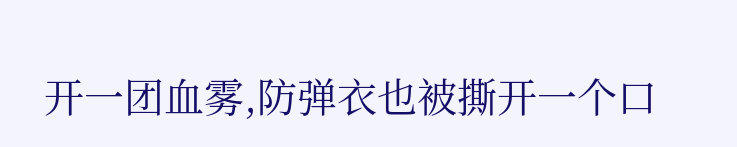开一团血雾,防弹衣也被撕开一个口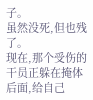子。
虽然没死,但也残了。
现在,那个受伤的干员正躲在掩体后面,给自己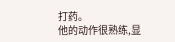打药。
他的动作很熟练,显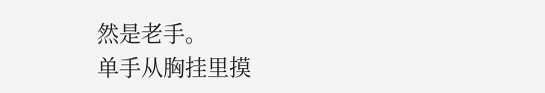然是老手。
单手从胸挂里摸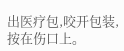出医疗包,咬开包装,按在伤口上。